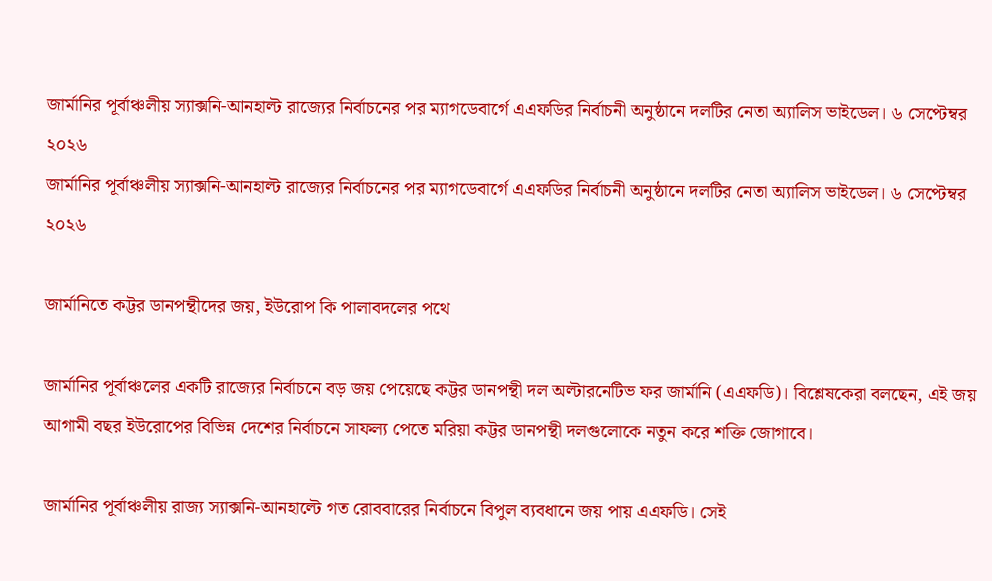জার্মানির পূর্বাঞ্চলীয় স্যাক্সনি-আনহাল্ট রাজ্যের নির্বাচনের পর ম্যাগডেবার্গে এএফডির নির্বাচনী অনুষ্ঠানে দলটির নেতা অ্যালিস ভাইডেল। ৬ সেপ্টেম্বর ২০২৬
জার্মানির পূর্বাঞ্চলীয় স্যাক্সনি-আনহাল্ট রাজ্যের নির্বাচনের পর ম্যাগডেবার্গে এএফডির নির্বাচনী অনুষ্ঠানে দলটির নেতা অ্যালিস ভাইডেল। ৬ সেপ্টেম্বর ২০২৬

জার্মানিতে কট্টর ডানপন্থীদের জয়, ইউরোপ কি পালাবদলের পথে

জার্মানির পূর্বাঞ্চলের একটি রাজ্যের নির্বাচনে বড় জয় পেয়েছে কট্টর ডানপন্থী দল অল্টারনেটিভ ফর জার্মানি (এএফডি)। বিশ্লেষকেরা বলছেন, এই জয় আগামী বছর ইউরোপের বিভিন্ন দেশের নির্বাচনে সাফল্য পেতে মরিয়া কট্টর ডানপন্থী দলগুলোকে নতুন করে শক্তি জোগাবে।

জার্মানির পূর্বাঞ্চলীয় রাজ্য স্যাক্সনি-আনহাল্টে গত রোববারের নির্বাচনে বিপুল ব্যবধানে জয় পায় এএফডি। সেই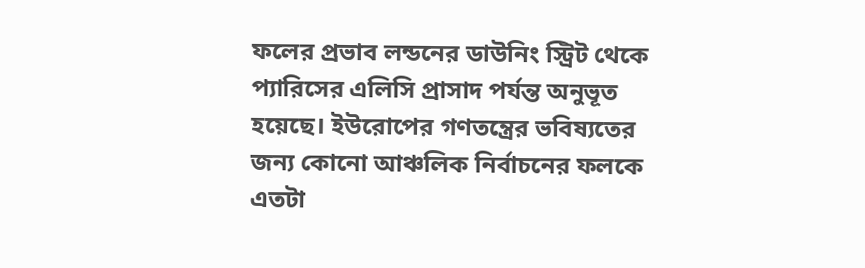ফলের প্রভাব লন্ডনের ডাউনিং স্ট্রিট থেকে প্যারিসের এলিসি প্রাসাদ পর্যন্ত অনুভূত হয়েছে। ইউরোপের গণতন্ত্রের ভবিষ্যতের জন্য কোনো আঞ্চলিক নির্বাচনের ফলকে এতটা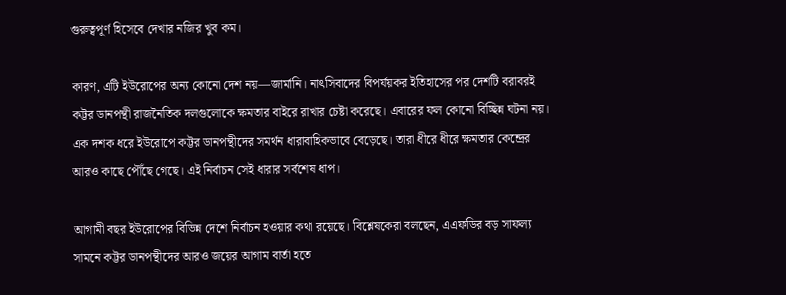গুরুত্বপূর্ণ হিসেবে দেখার নজির খুব কম।

কারণ, এটি ইউরোপের অন্য কোনো দেশ নয়—জার্মানি। নাৎসিবাদের বিপর্যয়কর ইতিহাসের পর দেশটি বরাবরই কট্টর ডানপন্থী রাজনৈতিক দলগুলোকে ক্ষমতার বাইরে রাখার চেষ্টা করেছে। এবারের ফল কোনো বিচ্ছিন্ন ঘটনা নয়। এক দশক ধরে ইউরোপে কট্টর ডানপন্থীদের সমর্থন ধারাবাহিকভাবে বেড়েছে। তারা ধীরে ধীরে ক্ষমতার কেন্দ্রের আরও কাছে পৌঁছে গেছে। এই নির্বাচন সেই ধারার সর্বশেষ ধাপ।

আগামী বছর ইউরোপের বিভিন্ন দেশে নির্বাচন হওয়ার কথা রয়েছে। বিশ্লেষকেরা বলছেন, এএফডির বড় সাফল্য সামনে কট্টর ডানপন্থীদের আরও জয়ের আগাম বার্তা হতে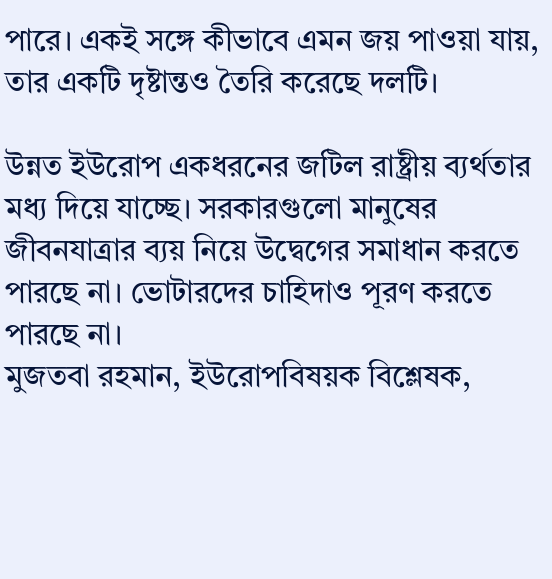পারে। একই সঙ্গে কীভাবে এমন জয় পাওয়া যায়, তার একটি দৃষ্টান্তও তৈরি করেছে দলটি।

উন্নত ইউরোপ একধরনের জটিল রাষ্ট্রীয় ব্যর্থতার মধ্য দিয়ে যাচ্ছে। সরকারগুলো মানুষের জীবনযাত্রার ব্যয় নিয়ে উদ্বেগের সমাধান করতে পারছে না। ভোটারদের চাহিদাও পূরণ করতে পারছে না।
মুজতবা রহমান, ইউরোপবিষয়ক বিশ্লেষক,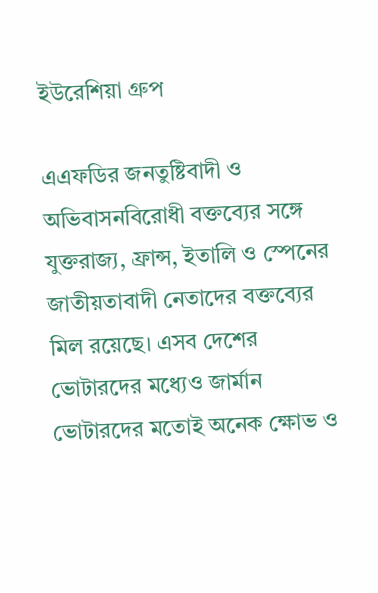ইউরেশিয়া গ্রুপ

এএফডির জনতুষ্টিবাদী ও অভিবাসনবিরোধী বক্তব্যের সঙ্গে যুক্তরাজ্য, ফ্রান্স, ইতালি ও স্পেনের জাতীয়তাবাদী নেতাদের বক্তব্যের মিল রয়েছে। এসব দেশের ভোটারদের মধ্যেও জার্মান ভোটারদের মতোই অনেক ক্ষোভ ও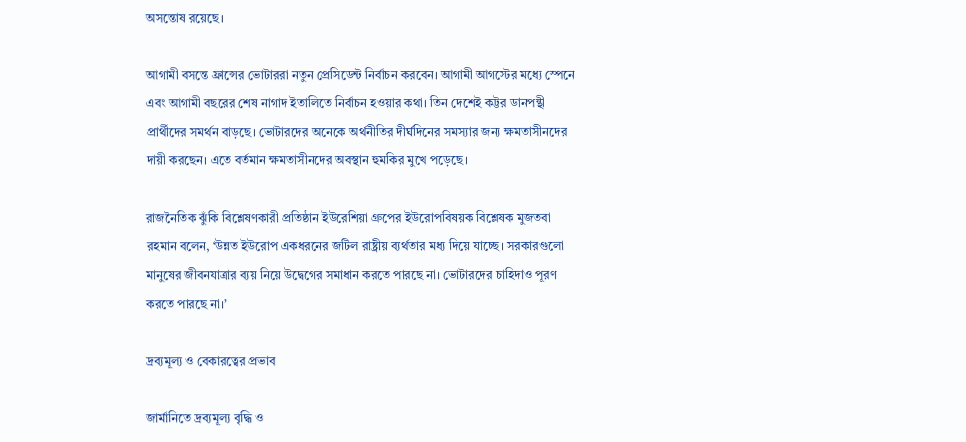অসন্তোষ রয়েছে।

আগামী বসন্তে ফ্রান্সের ভোটাররা নতুন প্রেসিডেন্ট নির্বাচন করবেন। আগামী আগস্টের মধ্যে স্পেনে এবং আগামী বছরের শেষ নাগাদ ইতালিতে নির্বাচন হওয়ার কথা। তিন দেশেই কট্টর ডানপন্থী প্রার্থীদের সমর্থন বাড়ছে। ভোটারদের অনেকে অর্থনীতির দীর্ঘদিনের সমস্যার জন্য ক্ষমতাসীনদের দায়ী করছেন। এতে বর্তমান ক্ষমতাসীনদের অবস্থান হুমকির মুখে পড়েছে।

রাজনৈতিক ঝুঁকি বিশ্লেষণকারী প্রতিষ্ঠান ইউরেশিয়া গ্রুপের ইউরোপবিষয়ক বিশ্লেষক মুজতবা রহমান বলেন, ‘উন্নত ইউরোপ একধরনের জটিল রাষ্ট্রীয় ব্যর্থতার মধ্য দিয়ে যাচ্ছে। সরকারগুলো মানুষের জীবনযাত্রার ব্যয় নিয়ে উদ্বেগের সমাধান করতে পারছে না। ভোটারদের চাহিদাও পূরণ করতে পারছে না।’

দ্রব্যমূল্য ও বেকারত্বের প্রভাব

জার্মানিতে দ্রব্যমূল্য বৃদ্ধি ও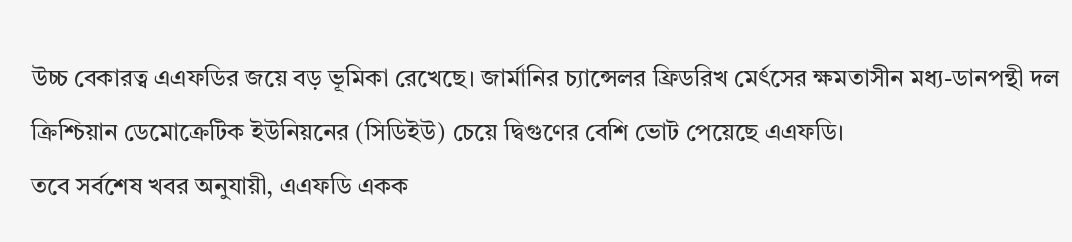উচ্চ বেকারত্ব এএফডির জয়ে বড় ভূমিকা রেখেছে। জার্মানির চ্যান্সেলর ফ্রিডরিখ মের্ৎসের ক্ষমতাসীন মধ্য-ডানপন্থী দল ক্রিশ্চিয়ান ডেমোক্রেটিক ইউনিয়নের (সিডিইউ) চেয়ে দ্বিগুণের বেশি ভোট পেয়েছে এএফডি।
তবে সর্বশেষ খবর অনুযায়ী, এএফডি একক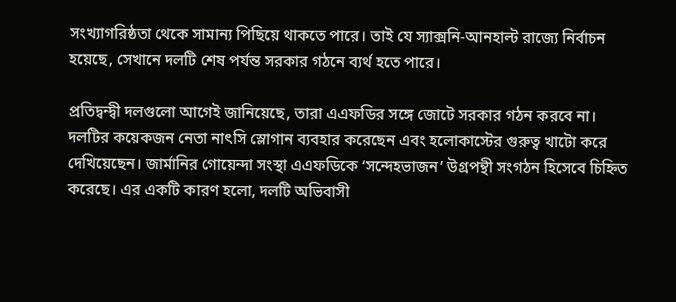সংখ্যাগরিষ্ঠতা থেকে সামান্য পিছিয়ে থাকতে পারে। তাই যে স্যাক্সনি-আনহাল্ট রাজ্যে নির্বাচন হয়েছে, সেখানে দলটি শেষ পর্যন্ত সরকার গঠনে ব্যর্থ হতে পারে।

প্রতিদ্বন্দ্বী দলগুলো আগেই জানিয়েছে, তারা এএফডির সঙ্গে জোটে সরকার গঠন করবে না। দলটির কয়েকজন নেতা নাৎসি স্লোগান ব্যবহার করেছেন এবং হলোকাস্টের গুরুত্ব খাটো করে দেখিয়েছেন। জার্মানির গোয়েন্দা সংস্থা এএফডিকে ‘সন্দেহভাজন’ উগ্রপন্থী সংগঠন হিসেবে চিহ্নিত করেছে। এর একটি কারণ হলো, দলটি অভিবাসী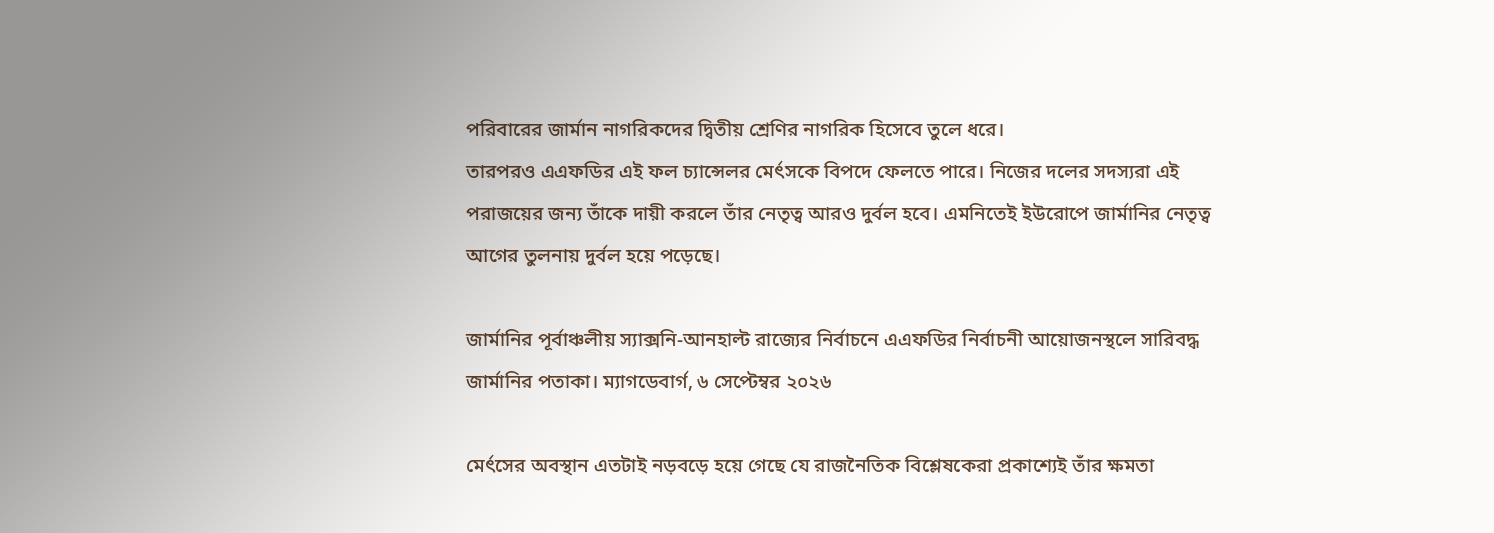পরিবারের জার্মান নাগরিকদের দ্বিতীয় শ্রেণির নাগরিক হিসেবে তুলে ধরে।
তারপরও এএফডির এই ফল চ্যান্সেলর মের্ৎসকে বিপদে ফেলতে পারে। নিজের দলের সদস্যরা এই পরাজয়ের জন্য তাঁকে দায়ী করলে তাঁর নেতৃত্ব আরও দুর্বল হবে। এমনিতেই ইউরোপে জার্মানির নেতৃত্ব আগের তুলনায় দুর্বল হয়ে পড়েছে।

জার্মানির পূর্বাঞ্চলীয় স্যাক্সনি-আনহাল্ট রাজ্যের নির্বাচনে এএফডির নির্বাচনী আয়োজনস্থলে সারিবদ্ধ জার্মানির পতাকা। ম্যাগডেবার্গ, ৬ সেপ্টেম্বর ২০২৬

মের্ৎসের অবস্থান এতটাই নড়বড়ে হয়ে গেছে যে রাজনৈতিক বিশ্লেষকেরা প্রকাশ্যেই তাঁর ক্ষমতা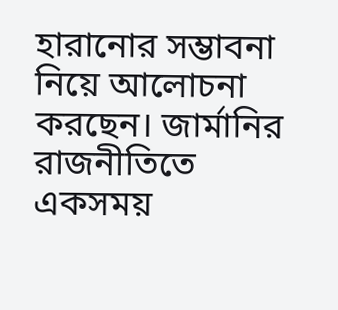হারানোর সম্ভাবনা নিয়ে আলোচনা করছেন। জার্মানির রাজনীতিতে একসময়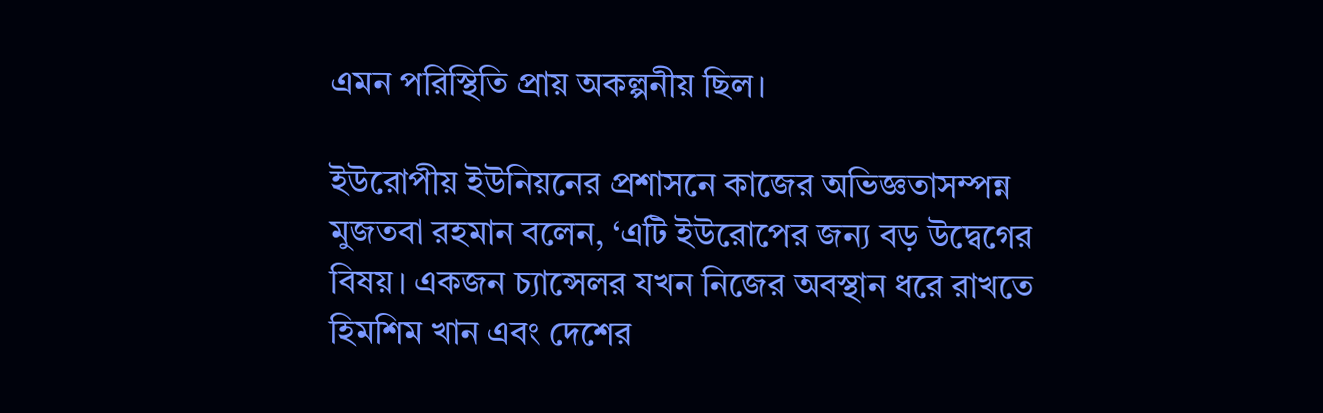এমন পরিস্থিতি প্রায় অকল্পনীয় ছিল।

ইউরোপীয় ইউনিয়নের প্রশাসনে কাজের অভিজ্ঞতাসম্পন্ন মুজতবা রহমান বলেন, ‘এটি ইউরোপের জন্য বড় উদ্বেগের বিষয়। একজন চ্যান্সেলর যখন নিজের অবস্থান ধরে রাখতে হিমশিম খান এবং দেশের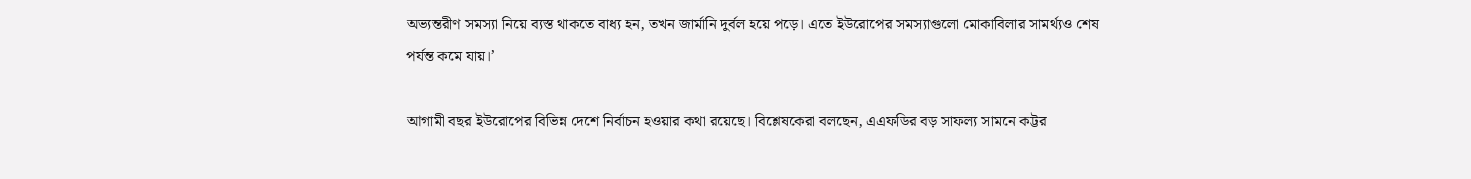অভ্যন্তরীণ সমস্যা নিয়ে ব্যস্ত থাকতে বাধ্য হন, তখন জার্মানি দুর্বল হয়ে পড়ে। এতে ইউরোপের সমস্যাগুলো মোকাবিলার সামর্থ্যও শেষ পর্যন্ত কমে যায়।’

আগামী বছর ইউরোপের বিভিন্ন দেশে নির্বাচন হওয়ার কথা রয়েছে। বিশ্লেষকেরা বলছেন, এএফডির বড় সাফল্য সামনে কট্টর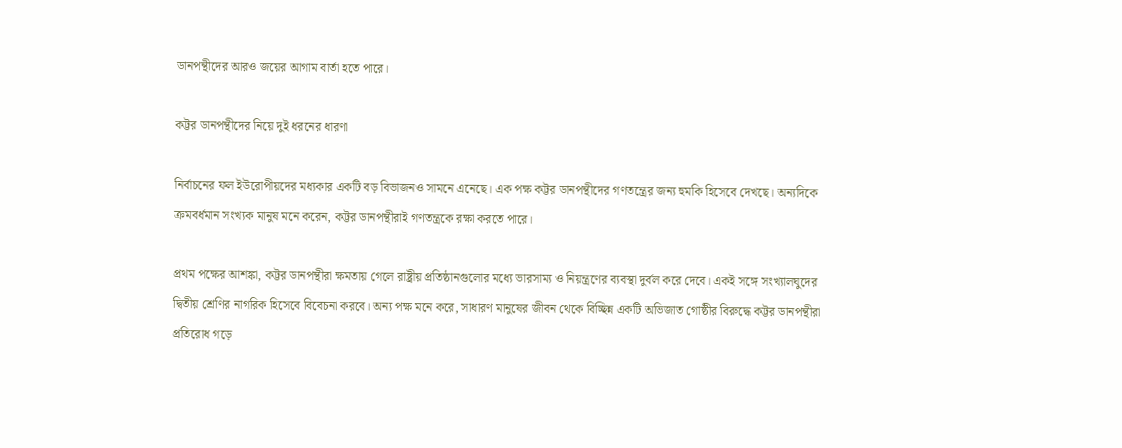ডানপন্থীদের আরও জয়ের আগাম বার্তা হতে পারে।

কট্টর ডানপন্থীদের নিয়ে দুই ধরনের ধারণা

নির্বাচনের ফল ইউরোপীয়দের মধ্যকার একটি বড় বিভাজনও সামনে এনেছে। এক পক্ষ কট্টর ডানপন্থীদের গণতন্ত্রের জন্য হুমকি হিসেবে দেখছে। অন্যদিকে ক্রমবর্ধমান সংখ্যক মানুষ মনে করেন, কট্টর ডানপন্থীরাই গণতন্ত্রকে রক্ষা করতে পারে।

প্রথম পক্ষের আশঙ্কা, কট্টর ডানপন্থীরা ক্ষমতায় গেলে রাষ্ট্রীয় প্রতিষ্ঠানগুলোর মধ্যে ভারসাম্য ও নিয়ন্ত্রণের ব্যবস্থা দুর্বল করে দেবে। একই সঙ্গে সংখ্যালঘুদের দ্বিতীয় শ্রেণির নাগরিক হিসেবে বিবেচনা করবে। অন্য পক্ষ মনে করে, সাধারণ মানুষের জীবন থেকে বিচ্ছিন্ন একটি অভিজাত গোষ্ঠীর বিরুদ্ধে কট্টর ডানপন্থীরা প্রতিরোধ গড়ে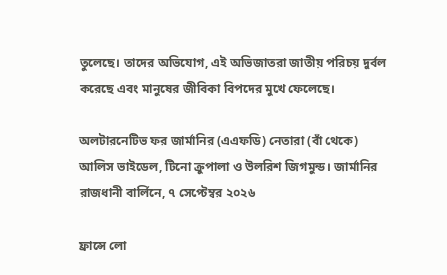তুলেছে। তাদের অভিযোগ, এই অভিজাতরা জাতীয় পরিচয় দুর্বল করেছে এবং মানুষের জীবিকা বিপদের মুখে ফেলেছে।

অলটারনেটিভ ফর জার্মানির (এএফডি) নেতারা (বাঁ থেকে) আলিস ভাইডেল, টিনো ক্রুপালা ও উলরিশ জিগমুন্ড। জার্মানির রাজধানী বার্লিনে, ৭ সেপ্টেম্বর ২০২৬

ফ্রান্সে লো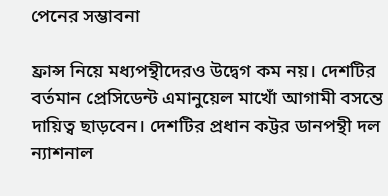পেনের সম্ভাবনা

ফ্রান্স নিয়ে মধ্যপন্থীদেরও উদ্বেগ কম নয়। দেশটির বর্তমান প্রেসিডেন্ট এমানুয়েল মাখোঁ আগামী বসন্তে দায়িত্ব ছাড়বেন। দেশটির প্রধান কট্টর ডানপন্থী দল ন্যাশনাল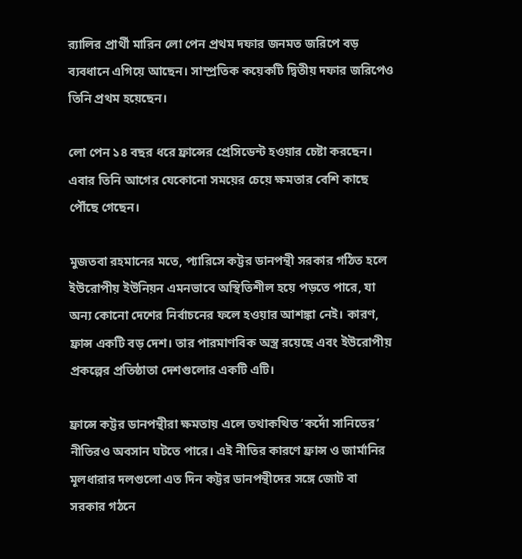র‌্যালির প্রার্থী মারিন লো পেন প্রথম দফার জনমত জরিপে বড় ব্যবধানে এগিয়ে আছেন। সাম্প্রতিক কয়েকটি দ্বিতীয় দফার জরিপেও তিনি প্রথম হয়েছেন।

লো পেন ১৪ বছর ধরে ফ্রান্সের প্রেসিডেন্ট হওয়ার চেষ্টা করছেন। এবার তিনি আগের যেকোনো সময়ের চেয়ে ক্ষমতার বেশি কাছে পৌঁছে গেছেন।

মুজতবা রহমানের মতে, প্যারিসে কট্টর ডানপন্থী সরকার গঠিত হলে ইউরোপীয় ইউনিয়ন এমনভাবে অস্থিতিশীল হয়ে পড়তে পারে, যা অন্য কোনো দেশের নির্বাচনের ফলে হওয়ার আশঙ্কা নেই। কারণ, ফ্রান্স একটি বড় দেশ। তার পারমাণবিক অস্ত্র রয়েছে এবং ইউরোপীয় প্রকল্পের প্রতিষ্ঠাতা দেশগুলোর একটি এটি।

ফ্রান্সে কট্টর ডানপন্থীরা ক্ষমতায় এলে তথাকথিত ‘কর্দোঁ সানিতের’ নীতিরও অবসান ঘটতে পারে। এই নীতির কারণে ফ্রান্স ও জার্মানির মূলধারার দলগুলো এত দিন কট্টর ডানপন্থীদের সঙ্গে জোট বা সরকার গঠনে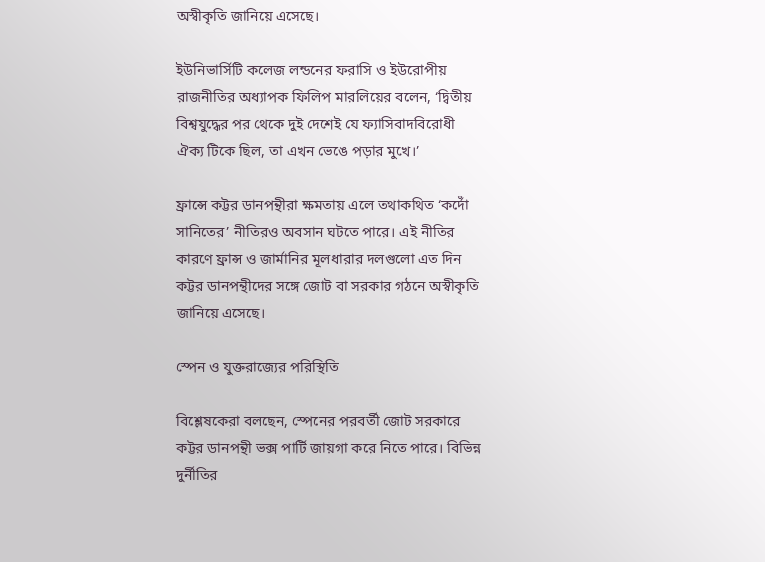অস্বীকৃতি জানিয়ে এসেছে।

ইউনিভার্সিটি কলেজ লন্ডনের ফরাসি ও ইউরোপীয় রাজনীতির অধ্যাপক ফিলিপ মারলিয়ের বলেন, ‘দ্বিতীয় বিশ্বযুদ্ধের পর থেকে দুই দেশেই যে ফ্যাসিবাদবিরোধী ঐক্য টিকে ছিল, তা এখন ভেঙে পড়ার মুখে।’

ফ্রান্সে কট্টর ডানপন্থীরা ক্ষমতায় এলে তথাকথিত ‘কর্দোঁ সানিতের’ নীতিরও অবসান ঘটতে পারে। এই নীতির কারণে ফ্রান্স ও জার্মানির মূলধারার দলগুলো এত দিন কট্টর ডানপন্থীদের সঙ্গে জোট বা সরকার গঠনে অস্বীকৃতি জানিয়ে এসেছে।

স্পেন ও যুক্তরাজ্যের পরিস্থিতি

বিশ্লেষকেরা বলছেন, স্পেনের পরবর্তী জোট সরকারে কট্টর ডানপন্থী ভক্স পার্টি জায়গা করে নিতে পারে। বিভিন্ন দুর্নীতির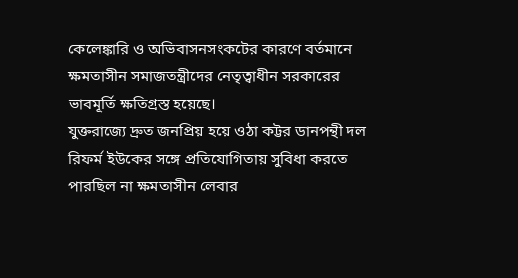কেলেঙ্কারি ও অভিবাসনসংকটের কারণে বর্তমানে ক্ষমতাসীন সমাজতন্ত্রীদের নেতৃত্বাধীন সরকারের ভাবমূর্তি ক্ষতিগ্রস্ত হয়েছে।
যুক্তরাজ্যে দ্রুত জনপ্রিয় হয়ে ওঠা কট্টর ডানপন্থী দল রিফর্ম ইউকের সঙ্গে প্রতিযোগিতায় সুবিধা করতে পারছিল না ক্ষমতাসীন লেবার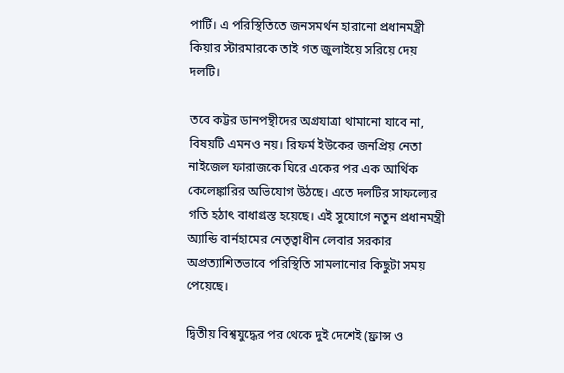পার্টি। এ পরিস্থিতিতে জনসমর্থন হারানো প্রধানমন্ত্রী কিয়ার স্টারমারকে তাই গত জুলাইয়ে সরিয়ে দেয় দলটি।

তবে কট্টর ডানপন্থীদের অগ্রযাত্রা থামানো যাবে না, বিষয়টি এমনও নয়। রিফর্ম ইউকের জনপ্রিয় নেতা নাইজেল ফারাজকে ঘিরে একের পর এক আর্থিক কেলেঙ্কারির অভিযোগ উঠছে। এতে দলটির সাফল্যের গতি হঠাৎ বাধাগ্রস্ত হয়েছে। এই সুযোগে নতুন প্রধানমন্ত্রী অ্যান্ডি বার্নহামের নেতৃত্বাধীন লেবার সরকার অপ্রত্যাশিতভাবে পরিস্থিতি সামলানোর কিছুটা সময় পেয়েছে।

দ্বিতীয় বিশ্বযুদ্ধের পর থেকে দুই দেশেই (ফ্রান্স ও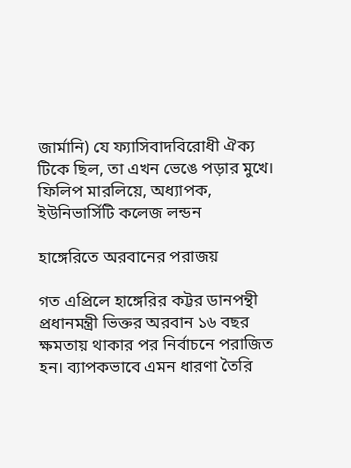জার্মানি) যে ফ্যাসিবাদবিরোধী ঐক্য টিকে ছিল, তা এখন ভেঙে পড়ার মুখে।
ফিলিপ মারলিয়ে, অধ্যাপক, ইউনিভার্সিটি কলেজ লন্ডন

হাঙ্গেরিতে অরবানের পরাজয়

গত এপ্রিলে হাঙ্গেরির কট্টর ডানপন্থী প্রধানমন্ত্রী ভিক্তর অরবান ১৬ বছর ক্ষমতায় থাকার পর নির্বাচনে পরাজিত হন। ব্যাপকভাবে এমন ধারণা তৈরি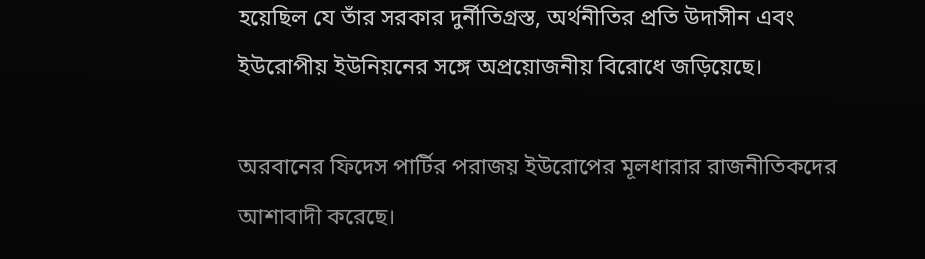হয়েছিল যে তাঁর সরকার দুর্নীতিগ্রস্ত, অর্থনীতির প্রতি উদাসীন এবং ইউরোপীয় ইউনিয়নের সঙ্গে অপ্রয়োজনীয় বিরোধে জড়িয়েছে।

অরবানের ফিদেস পার্টির পরাজয় ইউরোপের মূলধারার রাজনীতিকদের আশাবাদী করেছে।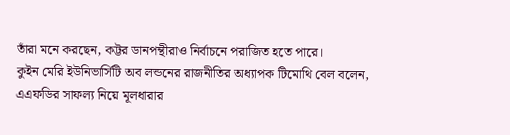তাঁরা মনে করছেন, কট্টর ডানপন্থীরাও নির্বাচনে পরাজিত হতে পারে।
কুইন মেরি ইউনিভার্সিটি অব লন্ডনের রাজনীতির অধ্যাপক টিমোথি বেল বলেন, এএফডির সাফল্য নিয়ে মূলধারার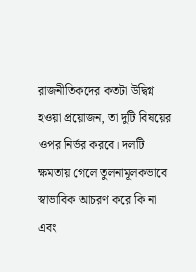রাজনীতিকদের কতটা উদ্বিগ্ন হওয়া প্রয়োজন, তা দুটি বিষয়ের ওপর নির্ভর করবে। দলটি ক্ষমতায় গেলে তুলনামূলকভাবে স্বাভাবিক আচরণ করে কি না এবং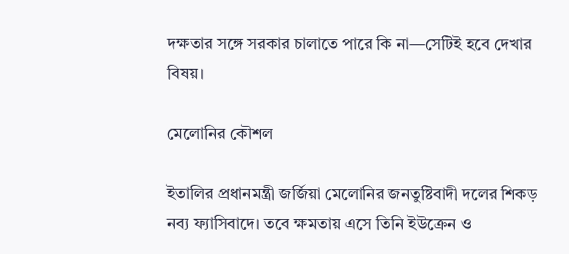দক্ষতার সঙ্গে সরকার চালাতে পারে কি না—সেটিই হবে দেখার বিষয়।

মেলোনির কৌশল

ইতালির প্রধানমন্ত্রী জর্জিয়া মেলোনির জনতুষ্টিবাদী দলের শিকড় নব্য ফ্যাসিবাদে। তবে ক্ষমতায় এসে তিনি ইউক্রেন ও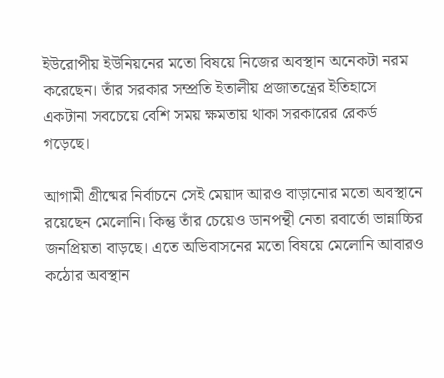ইউরোপীয় ইউনিয়নের মতো বিষয়ে নিজের অবস্থান অনেকটা নরম করেছেন। তাঁর সরকার সম্প্রতি ইতালীয় প্রজাতন্ত্রের ইতিহাসে একটানা সবচেয়ে বেশি সময় ক্ষমতায় থাকা সরকারের রেকর্ড গড়েছে।

আগামী গ্রীষ্মের নির্বাচনে সেই মেয়াদ আরও বাড়ানোর মতো অবস্থানে রয়েছেন মেলোনি। কিন্তু তাঁর চেয়েও ডানপন্থী নেতা রবার্তো ভান্নাচ্চির জনপ্রিয়তা বাড়ছে। এতে অভিবাসনের মতো বিষয়ে মেলোনি আবারও কঠোর অবস্থান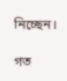নিচ্ছেন।

গত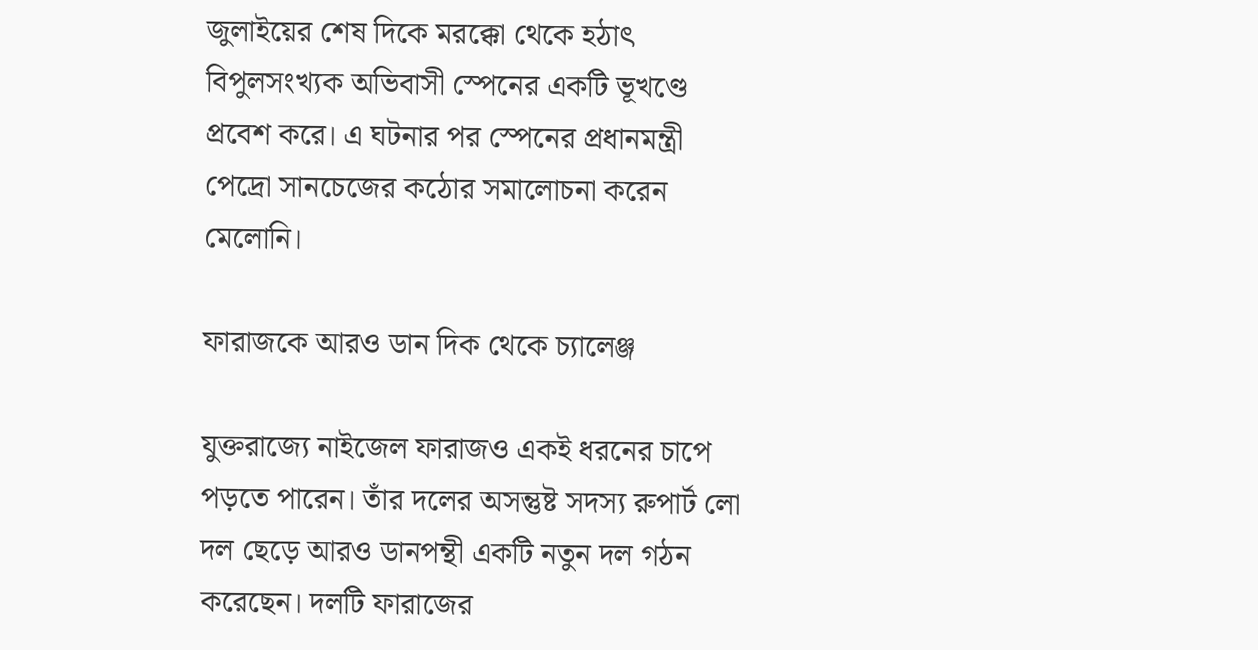জুলাইয়ের শেষ দিকে মরক্কো থেকে হঠাৎ বিপুলসংখ্যক অভিবাসী স্পেনের একটি ভূখণ্ডে প্রবেশ করে। এ ঘটনার পর স্পেনের প্রধানমন্ত্রী পেদ্রো সানচেজের কঠোর সমালোচনা করেন মেলোনি।

ফারাজকে আরও ডান দিক থেকে চ্যালেঞ্জ

যুক্তরাজ্যে নাইজেল ফারাজও একই ধরনের চাপে পড়তে পারেন। তাঁর দলের অসন্তুষ্ট সদস্য রুপার্ট লো দল ছেড়ে আরও ডানপন্থী একটি নতুন দল গঠন করেছেন। দলটি ফারাজের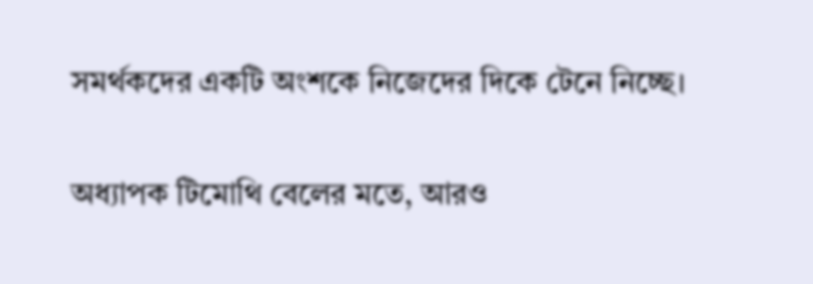সমর্থকদের একটি অংশকে নিজেদের দিকে টেনে নিচ্ছে।

অধ্যাপক টিমোথি বেলের মতে, আরও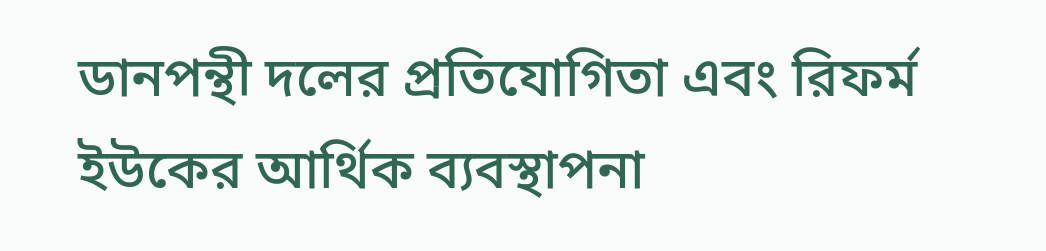ডানপন্থী দলের প্রতিযোগিতা এবং রিফর্ম ইউকের আর্থিক ব্যবস্থাপনা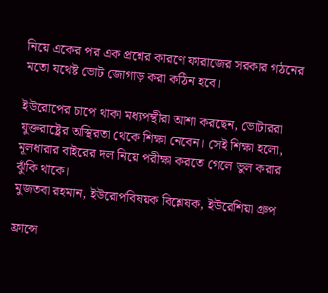নিয়ে একের পর এক প্রশ্নের কারণে ফারাজের সরকার গঠনের মতো যথেষ্ট ভোট জোগাড় করা কঠিন হবে।

ইউরোপের চাপে থাকা মধ্যপন্থীরা আশা করছেন, ভোটাররা যুক্তরাষ্ট্রের অস্থিরতা থেকে শিক্ষা নেবেন। সেই শিক্ষা হলো, মূলধারার বাইরের দল নিয়ে পরীক্ষা করতে গেলে ভুল করার ঝুঁকি থাকে।
মুজতবা রহমান, ইউরোপবিষয়ক বিশ্লেষক, ইউরেশিয়া গ্রুপ

ফ্রান্সে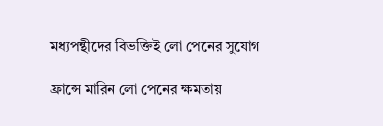মধ্যপন্থীদের বিভক্তিই লো পেনের সুযোগ

ফ্রান্সে মারিন লো পেনের ক্ষমতায়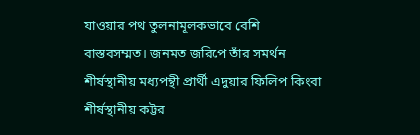যাওয়ার পথ তুলনামূলকভাবে বেশি বাস্তবসম্মত। জনমত জরিপে তাঁর সমর্থন শীর্ষস্থানীয় মধ্যপন্থী প্রার্থী এদুয়ার ফিলিপ কিংবা শীর্ষস্থানীয় কট্টর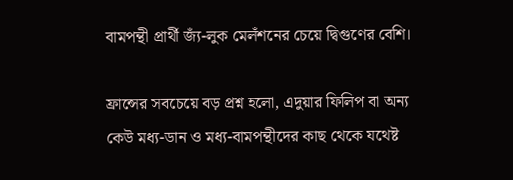বামপন্থী প্রার্থী জ্যঁ-লুক মেলঁশনের চেয়ে দ্বিগুণের বেশি।

ফ্রান্সের সবচেয়ে বড় প্রশ্ন হলো, এদুয়ার ফিলিপ বা অন্য কেউ মধ্য-ডান ও মধ্য-বামপন্থীদের কাছ থেকে যথেষ্ট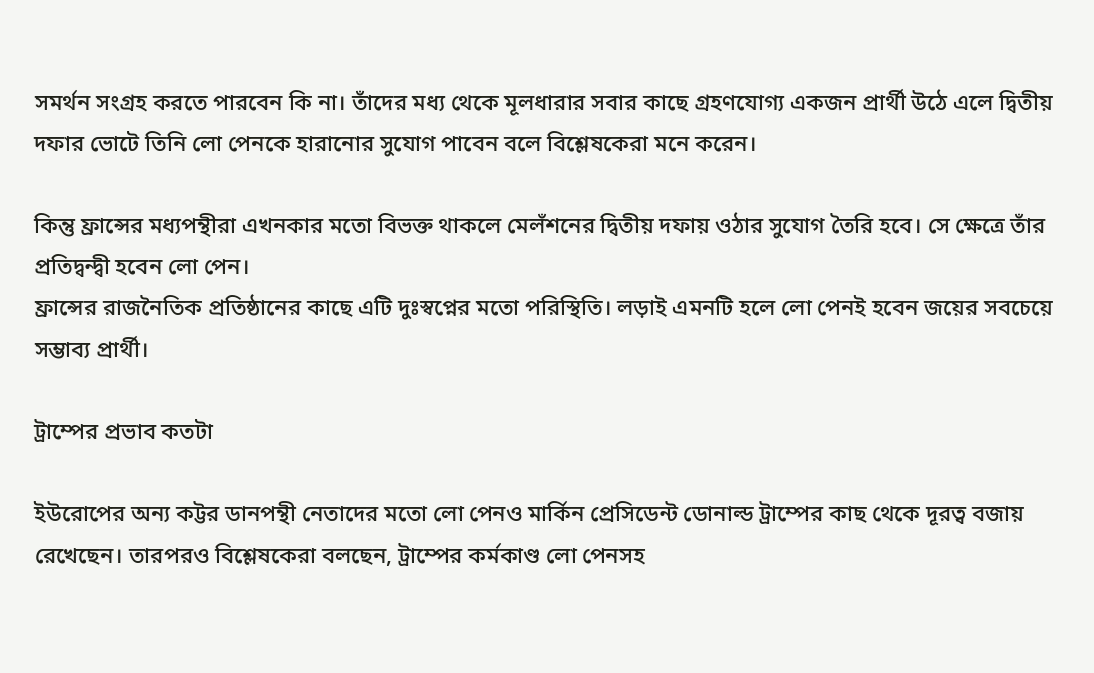সমর্থন সংগ্রহ করতে পারবেন কি না। তাঁদের মধ্য থেকে মূলধারার সবার কাছে গ্রহণযোগ্য একজন প্রার্থী উঠে এলে দ্বিতীয় দফার ভোটে তিনি লো পেনকে হারানোর সুযোগ পাবেন বলে বিশ্লেষকেরা মনে করেন।

কিন্তু ফ্রান্সের মধ্যপন্থীরা এখনকার মতো বিভক্ত থাকলে মেলঁশনের দ্বিতীয় দফায় ওঠার সুযোগ তৈরি হবে। সে ক্ষেত্রে তাঁর প্রতিদ্বন্দ্বী হবেন লো পেন।
ফ্রান্সের রাজনৈতিক প্রতিষ্ঠানের কাছে এটি দুঃস্বপ্নের মতো পরিস্থিতি। লড়াই এমনটি হলে লো পেনই হবেন জয়ের সবচেয়ে সম্ভাব্য প্রার্থী।

ট্রাম্পের প্রভাব কতটা

ইউরোপের অন্য কট্টর ডানপন্থী নেতাদের মতো লো পেনও মার্কিন প্রেসিডেন্ট ডোনাল্ড ট্রাম্পের কাছ থেকে দূরত্ব বজায় রেখেছেন। তারপরও বিশ্লেষকেরা বলছেন, ট্রাম্পের কর্মকাণ্ড লো পেনসহ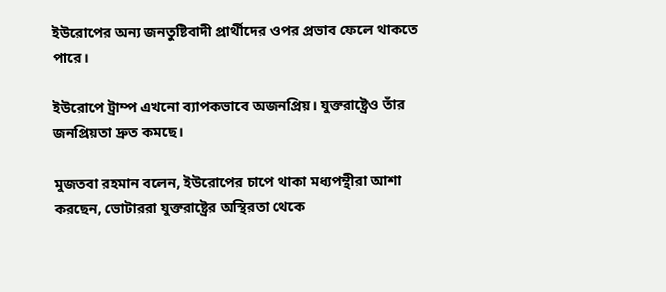ইউরোপের অন্য জনতুষ্টিবাদী প্রার্থীদের ওপর প্রভাব ফেলে থাকতে পারে।

ইউরোপে ট্রাম্প এখনো ব্যাপকভাবে অজনপ্রিয়। যুক্তরাষ্ট্রেও তাঁর জনপ্রিয়তা দ্রুত কমছে।

মুজতবা রহমান বলেন, ইউরোপের চাপে থাকা মধ্যপন্থীরা আশা করছেন, ভোটাররা যুক্তরাষ্ট্রের অস্থিরতা থেকে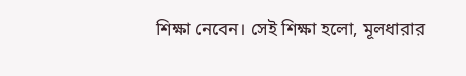শিক্ষা নেবেন। সেই শিক্ষা হলো, মূলধারার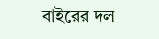বাইরের দল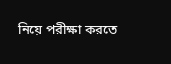নিয়ে পরীক্ষা করতে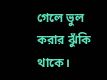গেলে ভুল করার ঝুঁকি থাকে।